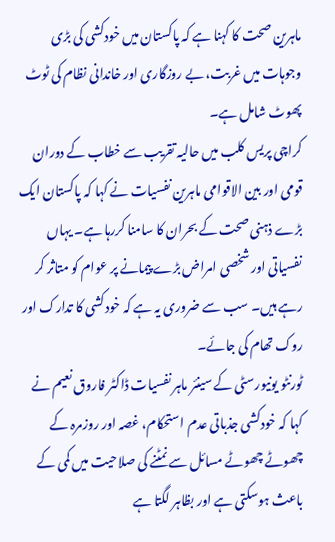ماہرین صحت کا کہنا ہے کہ پاکستان میں خودکشی کی بڑی وجوہات میں غربت، بے روزگاری اور خاندانی نظام کی ٹوٹ پھوٹ شامل ہے۔
کراچی پریس کلب میں حالیہ تقریب سے خطاب کے دوران قومی اور بین الاقوامی ماہرین نفسیات نے کہا کہ پاکستان ایک بڑے ذہنی صحت کے بحران کا سامنا کررہا ہے۔ یہاں نفسیاتی اور شخصی امراض بڑے پیمانے پر عوام کو متاثر کر رہے ہیں۔ سب سے ضروری یہ ہے کہ خودکشی کا تدارک اور روک تھام کی جائے۔
ٹورنٹو یونیورسٹی کے سینئر ماہر نفسیات ڈاکٹر فاروق نعیم نے کہا کہ خودکشی جذباتی عدم استحکام، غصہ اور روزمرہ کے چھوٹے چھوٹے مسائل سے نمٹنے کی صلاحیت میں کمی کے باعث ہوسکتی ہے اور بظاہر لگتا ہے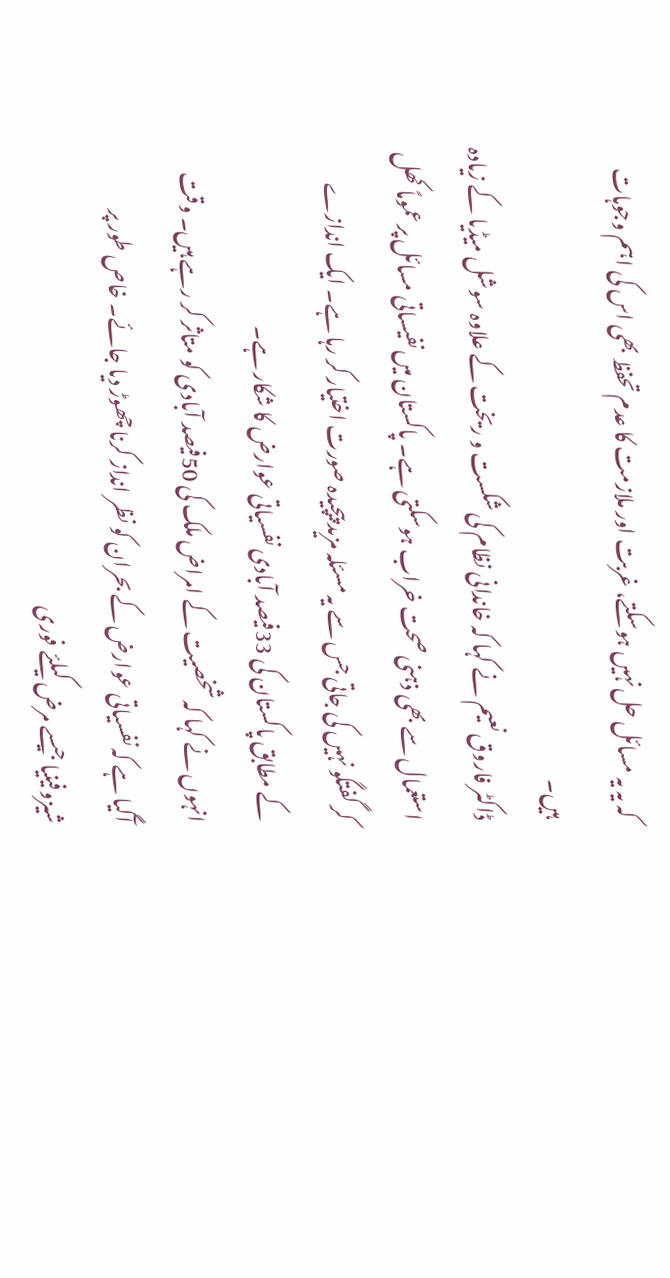کہ یہ یہ مسائل حل نہیں ہوسکتے، غربت اور ملازمت کا عدم تحفظ بھی اس کی اہم وجوہات ہیں۔
ڈاکٹر فاروق نعیم نے کہا کہ خاندانی نظام کی شکست و ریخت کے علاوہ سوشل میڈیا کے زیادہ استعمال سے بھی ذہنی صحت خراب ہوسکتی ہے۔ پاکستان میں نفیساتی مسائل پر عموماً کھل کر گفتگو نہیں کی جاتی جس سے یہ مسئلہ مزید پیچیدہ صورت اختیار کر رہا ہے۔ ایک اندازے کے مطابق پاکستان کی 33فیصد آبادی نفسیاتی عوارض کا شکار ہے۔
انہوں نے کہا کہ شخصیت کے امراض ملک کی 50فیصد آبادی کو متاثر کر رہے ہیں۔ وقت آگیا ہے کہ نفسیاتی عوارض کے بحران کو نظر انداز کرنا چھوڑ دیا جائے۔ خاص طور پر شیزوفینیا جیسے مرض کیلئے فوری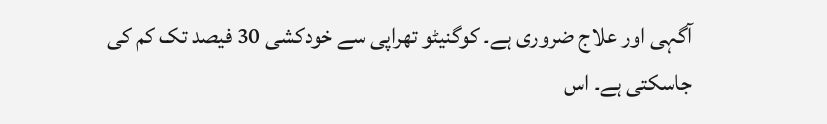آگہی اور علاج ضروری ہے۔ کوگنیٹو تھراپی سے خودکشی 30 فیصد تک کم کی جاسکتی ہے۔ اس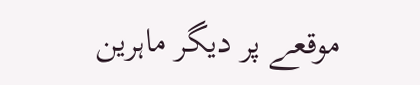موقعے پر دیگر ماہرین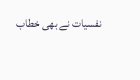نفسیات نے بھی خطاب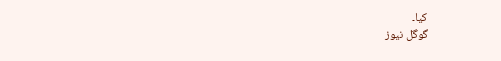کیا۔
گوگل نیوز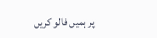پر ہمیں فالو کریں